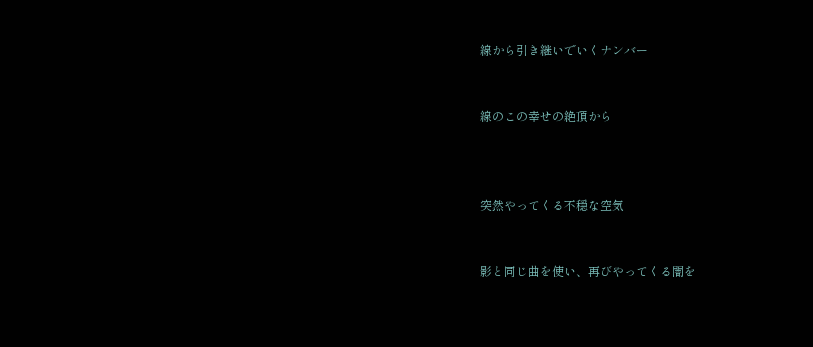線から引き継いでいくナンバー


線のこの幸せの絶頂から



突然やってくる不穏な空気


影と同じ曲を使い、再びやってくる闇を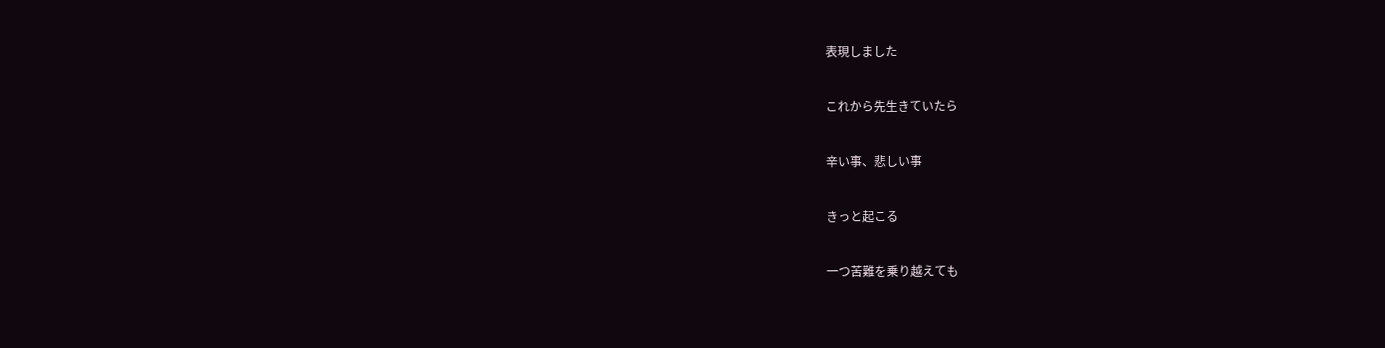表現しました


これから先生きていたら


辛い事、悲しい事


きっと起こる


一つ苦難を乗り越えても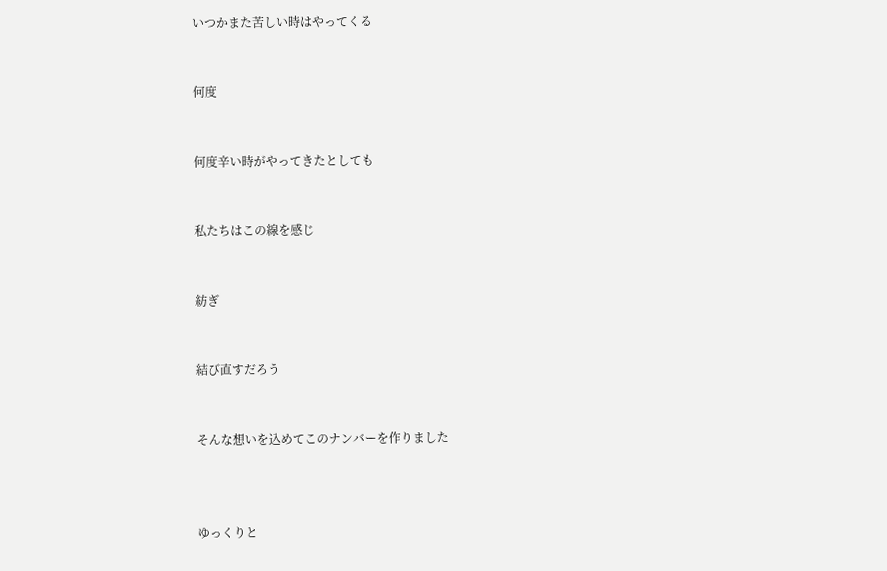いつかまた苦しい時はやってくる


何度


何度辛い時がやってきたとしても


私たちはこの線を感じ


紡ぎ


結び直すだろう


そんな想いを込めてこのナンバーを作りました



ゆっくりと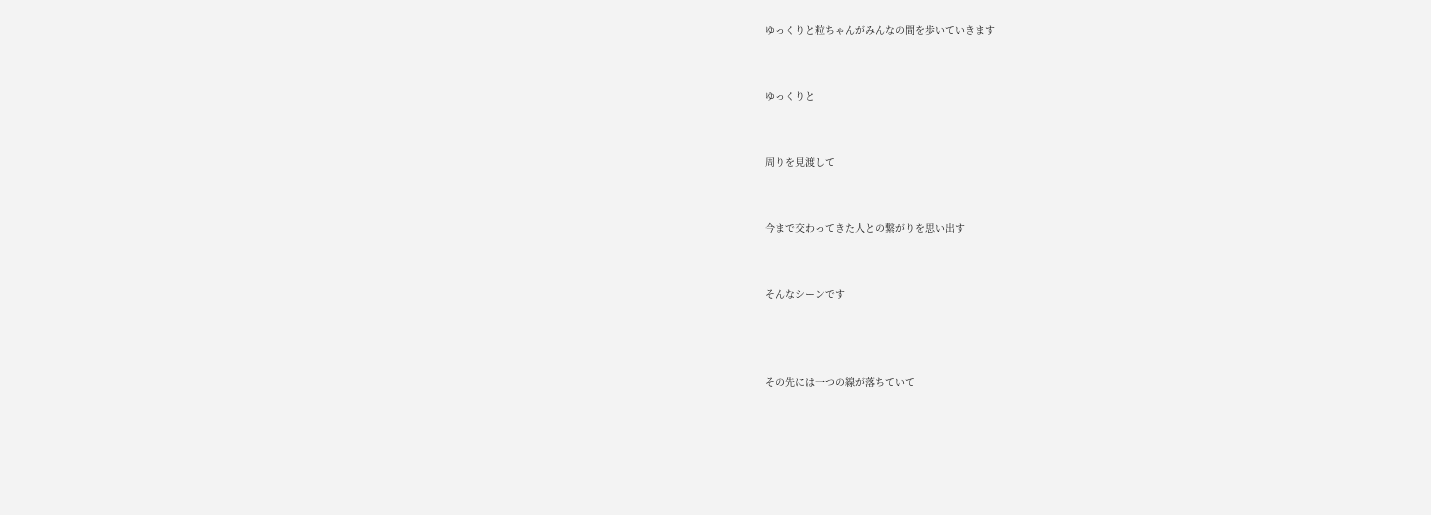ゆっくりと粒ちゃんがみんなの間を歩いていきます


ゆっくりと


周りを見渡して


今まで交わってきた人との繋がりを思い出す


そんなシーンです



その先には一つの線が落ちていて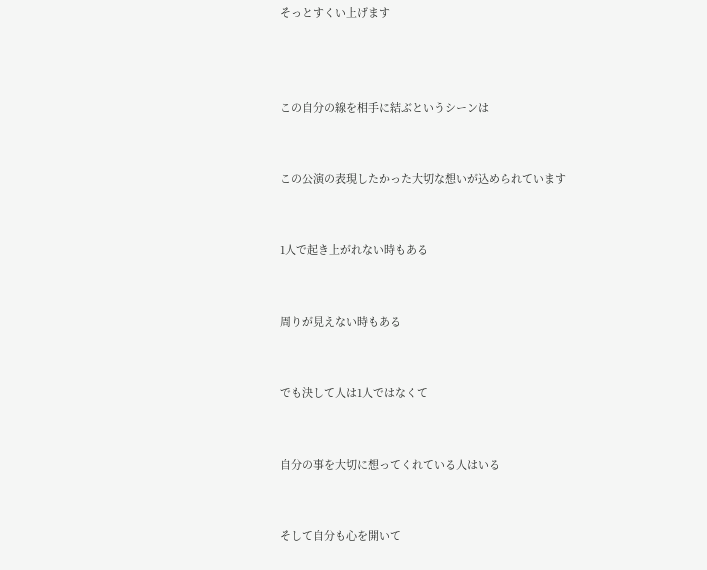そっとすくい上げます



この自分の線を相手に結ぶというシーンは


この公演の表現したかった大切な想いが込められています


1人で起き上がれない時もある


周りが見えない時もある


でも決して人は1人ではなくて


自分の事を大切に想ってくれている人はいる


そして自分も心を開いて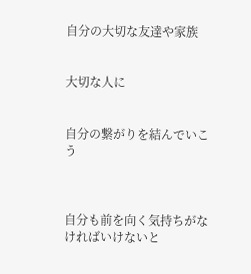自分の大切な友達や家族


大切な人に


自分の繋がりを結んでいこう



自分も前を向く気持ちがなければいけないと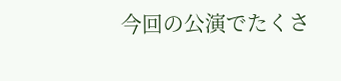今回の公演でたくさ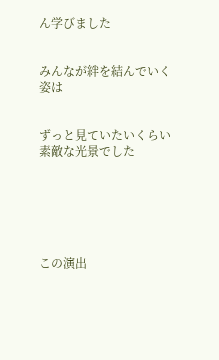ん学びました


みんなが絆を結んでいく姿は


ずっと見ていたいくらい素敵な光景でした






この演出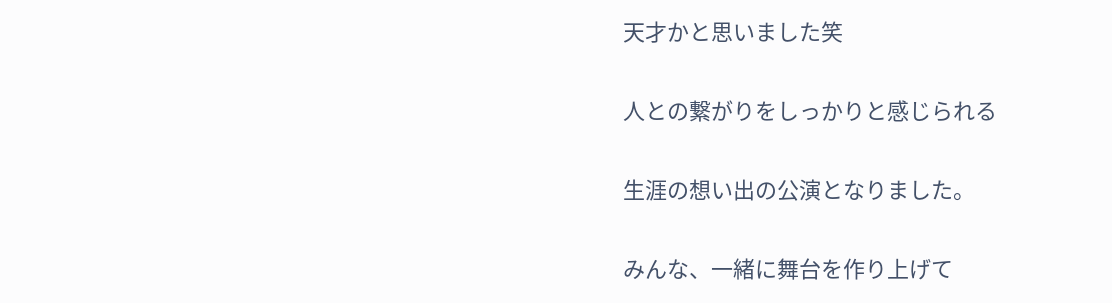天才かと思いました笑


人との繋がりをしっかりと感じられる


生涯の想い出の公演となりました。


みんな、一緒に舞台を作り上げて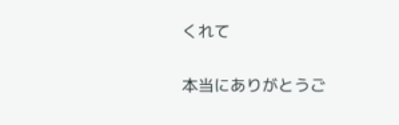くれて


本当にありがとうご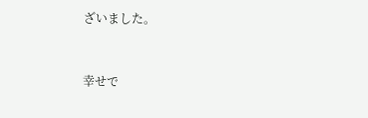ざいました。


幸せで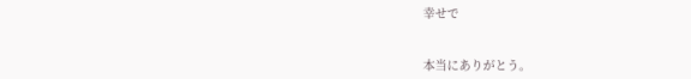幸せで


本当にありがとう。